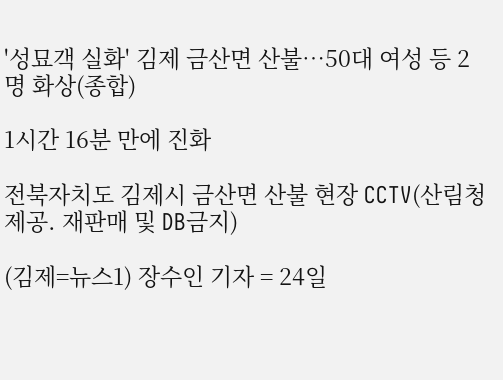'성묘객 실화' 김제 금산면 산불…50대 여성 등 2명 화상(종합)

1시간 16분 만에 진화

전북자치도 김제시 금산면 산불 현장 CCTV(산림청 제공. 재판매 및 DB금지)

(김제=뉴스1) 장수인 기자 = 24일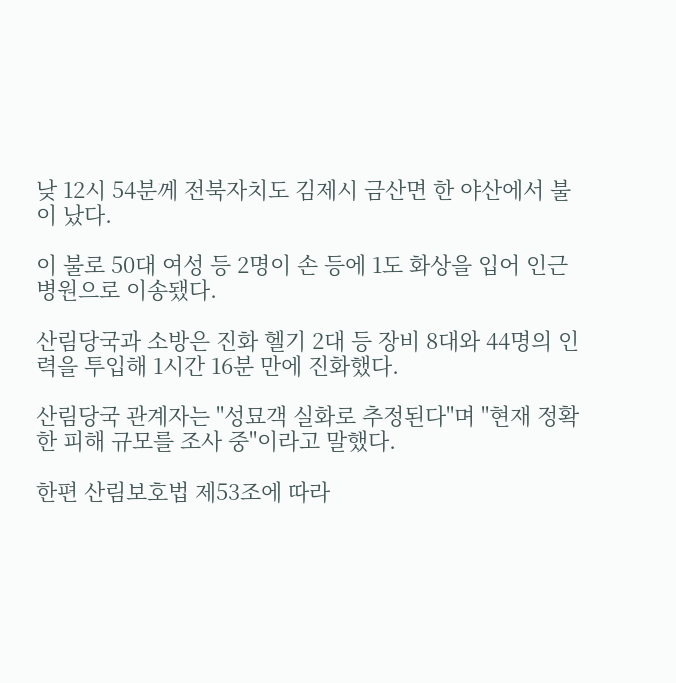낮 12시 54분께 전북자치도 김제시 금산면 한 야산에서 불이 났다.

이 불로 50대 여성 등 2명이 손 등에 1도 화상을 입어 인근 병원으로 이송됐다.

산림당국과 소방은 진화 헬기 2대 등 장비 8대와 44명의 인력을 투입해 1시간 16분 만에 진화했다.

산림당국 관계자는 "성묘객 실화로 추정된다"며 "현재 정확한 피해 규모를 조사 중"이라고 말했다.

한편 산림보호법 제53조에 따라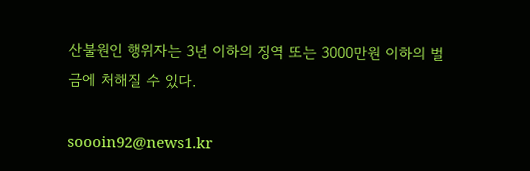산불원인 행위자는 3년 이하의 징역 또는 3000만원 이하의 벌금에 처해질 수 있다.

soooin92@news1.kr